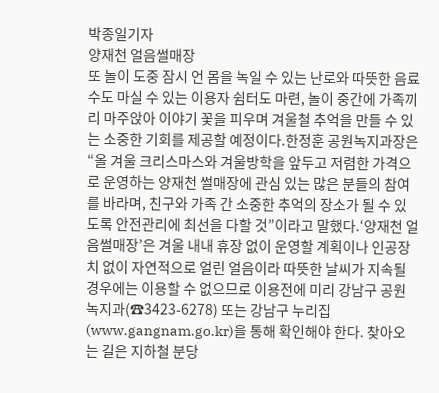박종일기자
양재천 얼음썰매장
또 놀이 도중 잠시 언 몸을 녹일 수 있는 난로와 따뜻한 음료수도 마실 수 있는 이용자 쉼터도 마련, 놀이 중간에 가족끼리 마주앉아 이야기 꽃을 피우며 겨울철 추억을 만들 수 있는 소중한 기회를 제공할 예정이다.한정훈 공원녹지과장은 “올 겨울 크리스마스와 겨울방학을 앞두고 저렴한 가격으로 운영하는 양재천 썰매장에 관심 있는 많은 분들의 참여를 바라며, 친구와 가족 간 소중한 추억의 장소가 될 수 있도록 안전관리에 최선을 다할 것”이라고 말했다.‘양재천 얼음썰매장’은 겨울 내내 휴장 없이 운영할 계획이나 인공장치 없이 자연적으로 얼린 얼음이라 따뜻한 날씨가 지속될 경우에는 이용할 수 없으므로 이용전에 미리 강남구 공원녹지과(☎3423-6278) 또는 강남구 누리집(www.gangnam.go.kr)을 통해 확인해야 한다. 찾아오는 길은 지하철 분당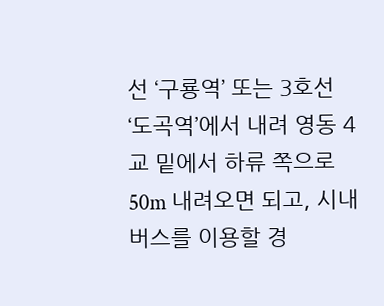선 ‘구룡역’ 또는 3호선 ‘도곡역’에서 내려 영동 4교 밑에서 하류 쪽으로 50m 내려오면 되고, 시내버스를 이용할 경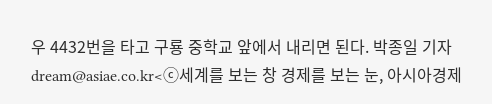우 4432번을 타고 구룡 중학교 앞에서 내리면 된다. 박종일 기자 dream@asiae.co.kr<ⓒ세계를 보는 창 경제를 보는 눈, 아시아경제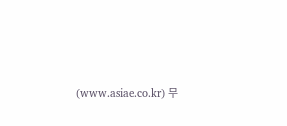(www.asiae.co.kr) 무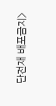단전재 배포금지>